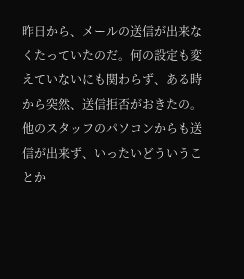昨日から、メールの送信が出来なくたっていたのだ。何の設定も変えていないにも関わらず、ある時から突然、送信拒否がおきたの。他のスタッフのパソコンからも送信が出来ず、いったいどういうことか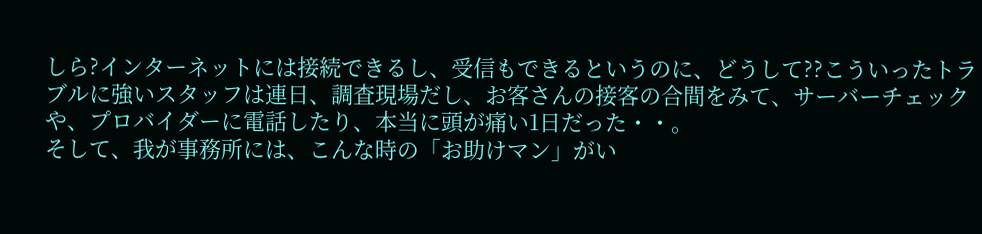しら?インターネットには接続できるし、受信もできるというのに、どうして??こういったトラブルに強いスタッフは連日、調査現場だし、お客さんの接客の合間をみて、サーバーチェックや、プロバイダーに電話したり、本当に頭が痛い1日だった・・。
そして、我が事務所には、こんな時の「お助けマン」がい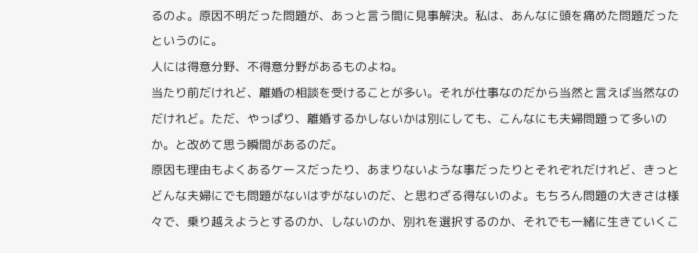るのよ。原因不明だった問題が、あっと言う間に見事解決。私は、あんなに頭を痛めた問題だったというのに。
人には得意分野、不得意分野があるものよね。
当たり前だけれど、離婚の相談を受けることが多い。それが仕事なのだから当然と言えば当然なのだけれど。ただ、やっぱり、離婚するかしないかは別にしても、こんなにも夫婦問題って多いのか。と改めて思う瞬間があるのだ。
原因も理由もよくあるケースだったり、あまりないような事だったりとそれぞれだけれど、きっとどんな夫婦にでも問題がないはずがないのだ、と思わざる得ないのよ。もちろん問題の大きさは様々で、乗り越えようとするのか、しないのか、別れを選択するのか、それでも一緒に生きていくこ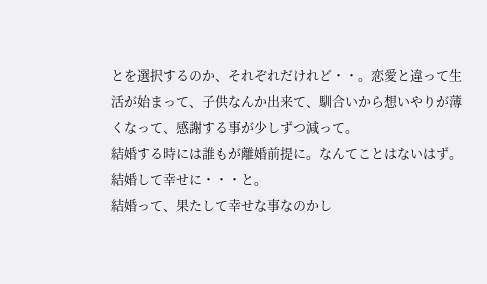とを選択するのか、それぞれだけれど・・。恋愛と違って生活が始まって、子供なんか出来て、馴合いから想いやりが薄くなって、感謝する事が少しずつ減って。
結婚する時には誰もが離婚前提に。なんてことはないはず。結婚して幸せに・・・と。
結婚って、果たして幸せな事なのかし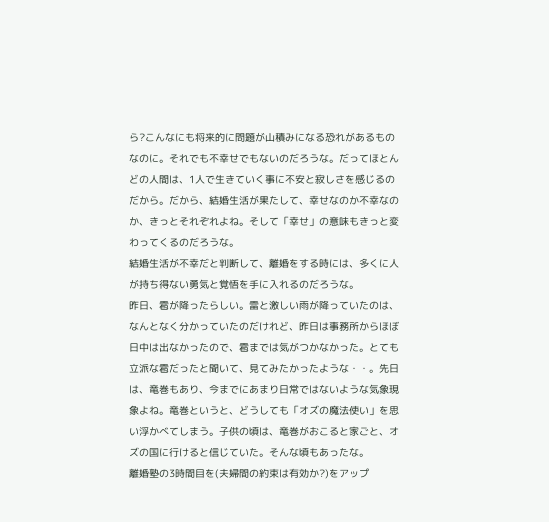ら?こんなにも将来的に問題が山積みになる恐れがあるものなのに。それでも不幸せでもないのだろうな。だってほとんどの人間は、1人で生きていく事に不安と寂しさを感じるのだから。だから、結婚生活が果たして、幸せなのか不幸なのか、きっとそれぞれよね。そして「幸せ」の意味もきっと変わってくるのだろうな。
結婚生活が不幸だと判断して、離婚をする時には、多くに人が持ち得ない勇気と覚悟を手に入れるのだろうな。
昨日、雹が降ったらしい。雷と激しい雨が降っていたのは、なんとなく分かっていたのだけれど、昨日は事務所からほぼ日中は出なかったので、雹までは気がつかなかった。とても立派な雹だったと聞いて、見てみたかったような・・。先日は、竜巻もあり、今までにあまり日常ではないような気象現象よね。竜巻というと、どうしても「オズの魔法使い」を思い浮かべてしまう。子供の頃は、竜巻がおこると家ごと、オズの国に行けると信じていた。そんな頃もあったな。
離婚塾の3時間目を(夫婦間の約束は有効か?)をアップ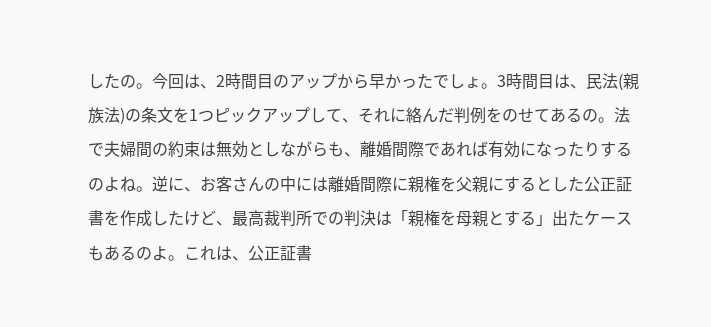したの。今回は、2時間目のアップから早かったでしょ。3時間目は、民法(親族法)の条文を1つピックアップして、それに絡んだ判例をのせてあるの。法で夫婦間の約束は無効としながらも、離婚間際であれば有効になったりするのよね。逆に、お客さんの中には離婚間際に親権を父親にするとした公正証書を作成したけど、最高裁判所での判決は「親権を母親とする」出たケースもあるのよ。これは、公正証書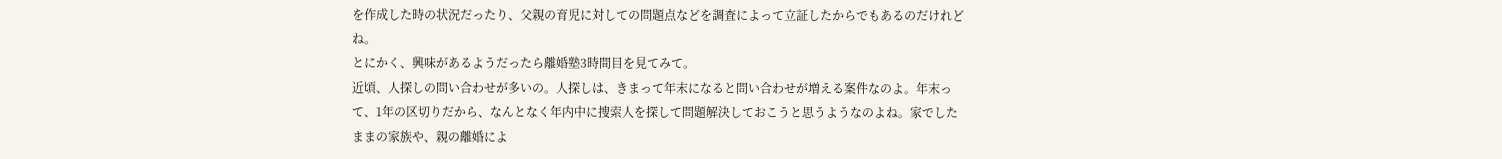を作成した時の状況だったり、父親の育児に対しての問題点などを調査によって立証したからでもあるのだけれどね。
とにかく、興味があるようだったら離婚塾3時間目を見てみて。
近頃、人探しの問い合わせが多いの。人探しは、きまって年末になると問い合わせが増える案件なのよ。年末って、1年の区切りだから、なんとなく年内中に捜索人を探して問題解決しておこうと思うようなのよね。家でしたままの家族や、親の離婚によ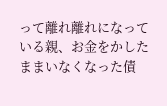って離れ離れになっている親、お金をかしたままいなくなった債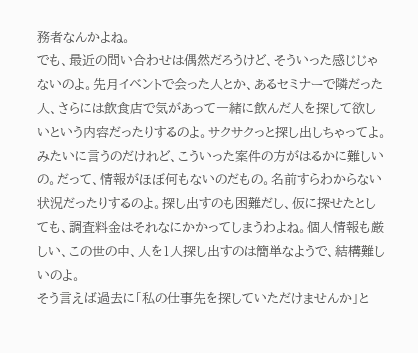務者なんかよね。
でも、最近の問い合わせは偶然だろうけど、そういった感じじゃないのよ。先月イベントで会った人とか、あるセミナーで隣だった人、さらには飲食店で気があって一緒に飲んだ人を探して欲しいという内容だったりするのよ。サクサクっと探し出しちゃってよ。みたいに言うのだけれど、こういった案件の方がはるかに難しいの。だって、情報がほぼ何もないのだもの。名前すらわからない状況だったりするのよ。探し出すのも困難だし、仮に探せたとしても、調査料金はそれなにかかってしまうわよね。個人情報も厳しい、この世の中、人を1人探し出すのは簡単なようで、結構難しいのよ。
そう言えば過去に「私の仕事先を探していただけませんか」と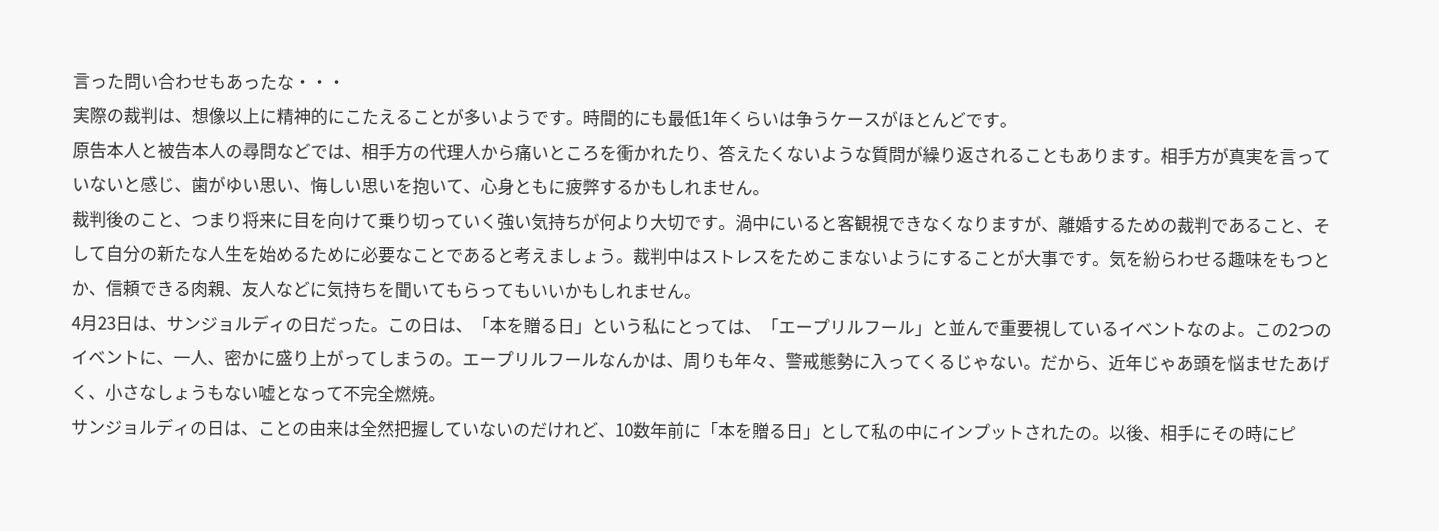言った問い合わせもあったな・・・
実際の裁判は、想像以上に精神的にこたえることが多いようです。時間的にも最低1年くらいは争うケースがほとんどです。
原告本人と被告本人の尋問などでは、相手方の代理人から痛いところを衝かれたり、答えたくないような質問が繰り返されることもあります。相手方が真実を言っていないと感じ、歯がゆい思い、悔しい思いを抱いて、心身ともに疲弊するかもしれません。
裁判後のこと、つまり将来に目を向けて乗り切っていく強い気持ちが何より大切です。渦中にいると客観視できなくなりますが、離婚するための裁判であること、そして自分の新たな人生を始めるために必要なことであると考えましょう。裁判中はストレスをためこまないようにすることが大事です。気を紛らわせる趣味をもつとか、信頼できる肉親、友人などに気持ちを聞いてもらってもいいかもしれません。
4月23日は、サンジョルディの日だった。この日は、「本を贈る日」という私にとっては、「エープリルフール」と並んで重要視しているイベントなのよ。この2つのイベントに、一人、密かに盛り上がってしまうの。エープリルフールなんかは、周りも年々、警戒態勢に入ってくるじゃない。だから、近年じゃあ頭を悩ませたあげく、小さなしょうもない嘘となって不完全燃焼。
サンジョルディの日は、ことの由来は全然把握していないのだけれど、10数年前に「本を贈る日」として私の中にインプットされたの。以後、相手にその時にピ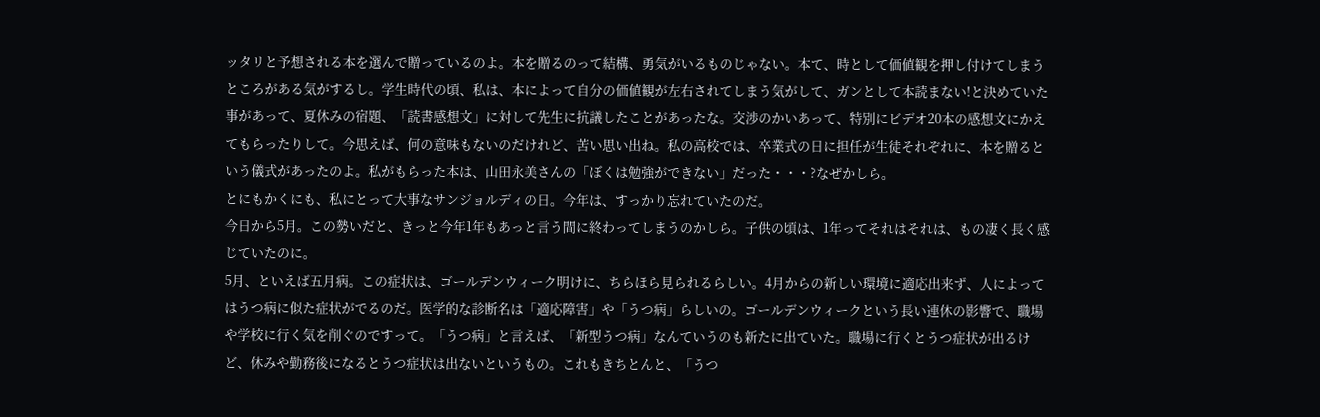ッタリと予想される本を選んで贈っているのよ。本を贈るのって結構、勇気がいるものじゃない。本て、時として価値観を押し付けてしまうところがある気がするし。学生時代の頃、私は、本によって自分の価値観が左右されてしまう気がして、ガンとして本読まない!と決めていた事があって、夏休みの宿題、「読書感想文」に対して先生に抗議したことがあったな。交渉のかいあって、特別にビデオ20本の感想文にかえてもらったりして。今思えば、何の意味もないのだけれど、苦い思い出ね。私の高校では、卒業式の日に担任が生徒それぞれに、本を贈るという儀式があったのよ。私がもらった本は、山田永美さんの「ぼくは勉強ができない」だった・・・?なぜかしら。
とにもかくにも、私にとって大事なサンジョルディの日。今年は、すっかり忘れていたのだ。
今日から5月。この勢いだと、きっと今年1年もあっと言う間に終わってしまうのかしら。子供の頃は、1年ってそれはそれは、もの凄く長く感じていたのに。
5月、といえば五月病。この症状は、ゴールデンウィーク明けに、ちらほら見られるらしい。4月からの新しい環境に適応出来ず、人によってはうつ病に似た症状がでるのだ。医学的な診断名は「適応障害」や「うつ病」らしいの。ゴールデンウィークという長い連休の影響で、職場や学校に行く気を削ぐのですって。「うつ病」と言えば、「新型うつ病」なんていうのも新たに出ていた。職場に行くとうつ症状が出るけど、休みや勤務後になるとうつ症状は出ないというもの。これもきちとんと、「うつ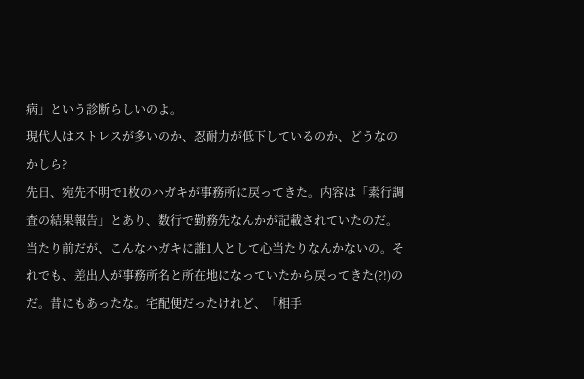病」という診断らしいのよ。
現代人はストレスが多いのか、忍耐力が低下しているのか、どうなのかしら?
先日、宛先不明で1枚のハガキが事務所に戻ってきた。内容は「素行調査の結果報告」とあり、数行で勤務先なんかが記載されていたのだ。当たり前だが、こんなハガキに誰1人として心当たりなんかないの。それでも、差出人が事務所名と所在地になっていたから戻ってきた(?!)のだ。昔にもあったな。宅配便だったけれど、「相手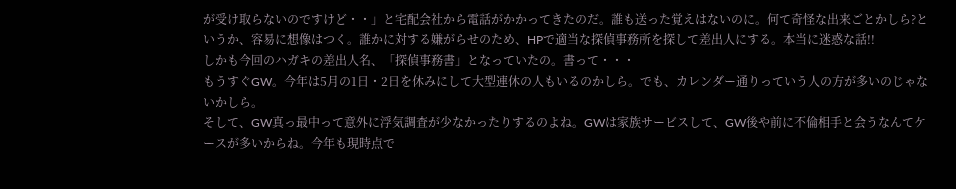が受け取らないのですけど・・」と宅配会社から電話がかかってきたのだ。誰も送った覚えはないのに。何て奇怪な出来ごとかしら?というか、容易に想像はつく。誰かに対する嫌がらせのため、HPで適当な探偵事務所を探して差出人にする。本当に迷惑な話!!
しかも今回のハガキの差出人名、「探偵事務書」となっていたの。書って・・・
もうすぐGW。今年は5月の1日・2日を休みにして大型連休の人もいるのかしら。でも、カレンダー通りっていう人の方が多いのじゃないかしら。
そして、GW真っ最中って意外に浮気調査が少なかったりするのよね。GWは家族サービスして、GW後や前に不倫相手と会うなんてケースが多いからね。今年も現時点で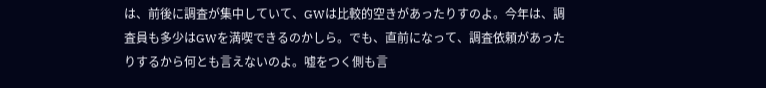は、前後に調査が集中していて、GWは比較的空きがあったりすのよ。今年は、調査員も多少はGWを満喫できるのかしら。でも、直前になって、調査依頼があったりするから何とも言えないのよ。嘘をつく側も言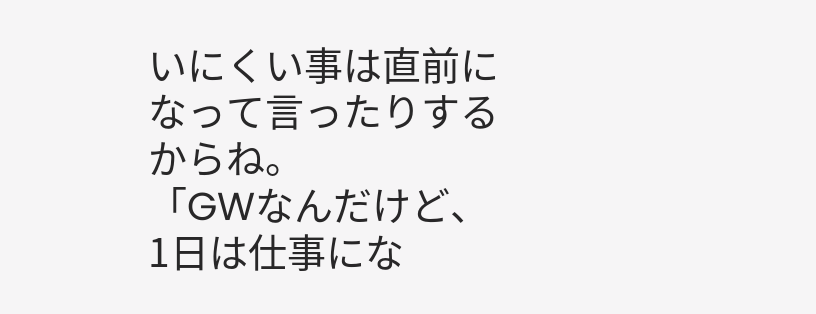いにくい事は直前になって言ったりするからね。
「GWなんだけど、1日は仕事にな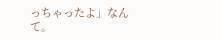っちゃったよ」なんて。